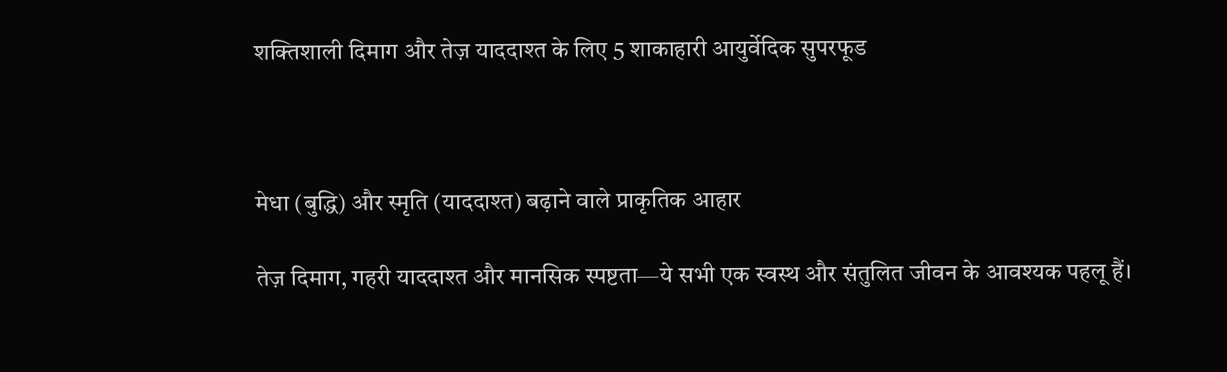शक्तिशाली दिमाग और तेज़ याददाश्त के लिए 5 शाकाहारी आयुर्वेदिक सुपरफूड



मेधा (बुद्धि) और स्मृति (याददाश्त) बढ़ाने वाले प्राकृतिक आहार

तेज़ दिमाग, गहरी याददाश्त और मानसिक स्पष्टता—ये सभी एक स्वस्थ और संतुलित जीवन के आवश्यक पहलू हैं।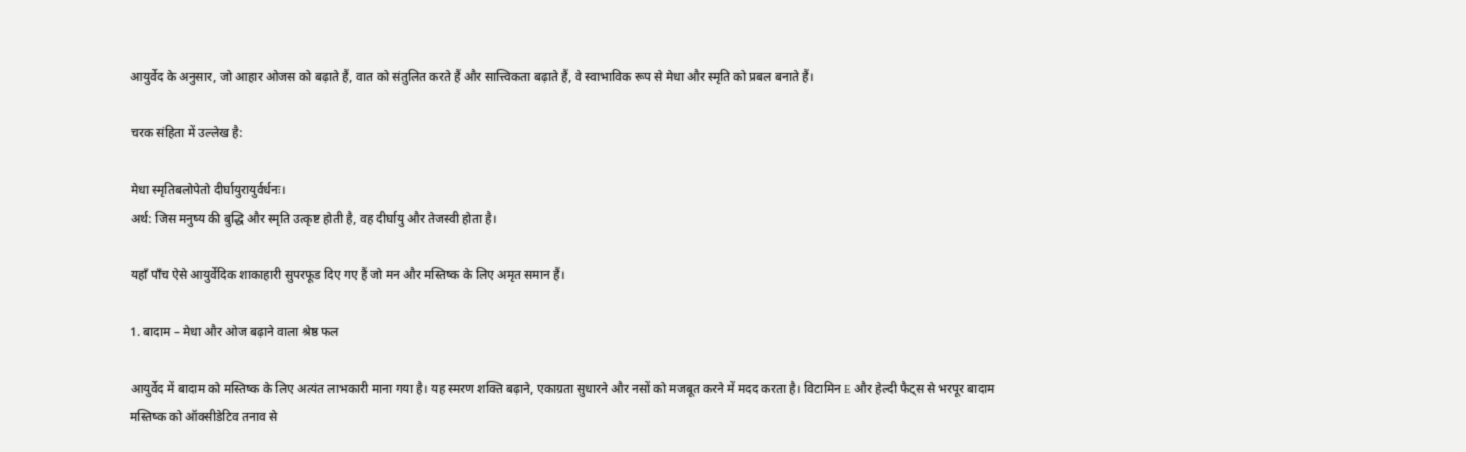आयुर्वेद के अनुसार, जो आहार ओजस को बढ़ाते हैं, वात को संतुलित करते हैं और सात्त्विकता बढ़ाते हैं, वे स्वाभाविक रूप से मेधा और स्मृति को प्रबल बनाते हैं।

चरक संहिता में उल्लेख है:

मेधा स्मृतिबलोपेतो दीर्घायुरायुर्वर्धनः।
अर्थ: जिस मनुष्य की बुद्धि और स्मृति उत्कृष्ट होती है, वह दीर्घायु और तेजस्वी होता है।

यहाँ पाँच ऐसे आयुर्वेदिक शाकाहारी सुपरफूड दिए गए हैं जो मन और मस्तिष्क के लिए अमृत समान हैं।

1. बादाम – मेधा और ओज बढ़ाने वाला श्रेष्ठ फल

आयुर्वेद में बादाम को मस्तिष्क के लिए अत्यंत लाभकारी माना गया है। यह स्मरण शक्ति बढ़ाने, एकाग्रता सुधारने और नसों को मजबूत करने में मदद करता है। विटामिन E और हेल्दी फैट्स से भरपूर बादाम मस्तिष्क को ऑक्सीडेटिव तनाव से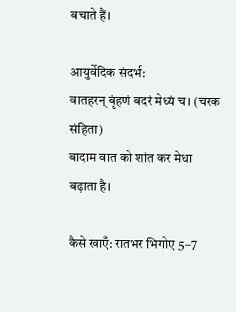बचाते हैं।

आयुर्वेदिक संदर्भ:
वातहरन् बृंहणं बदरं मेध्यं च। (चरक संहिता)
बादाम वात को शांत कर मेधा बढ़ाता है।

कैसे खाएँ: रातभर भिगोए 5–7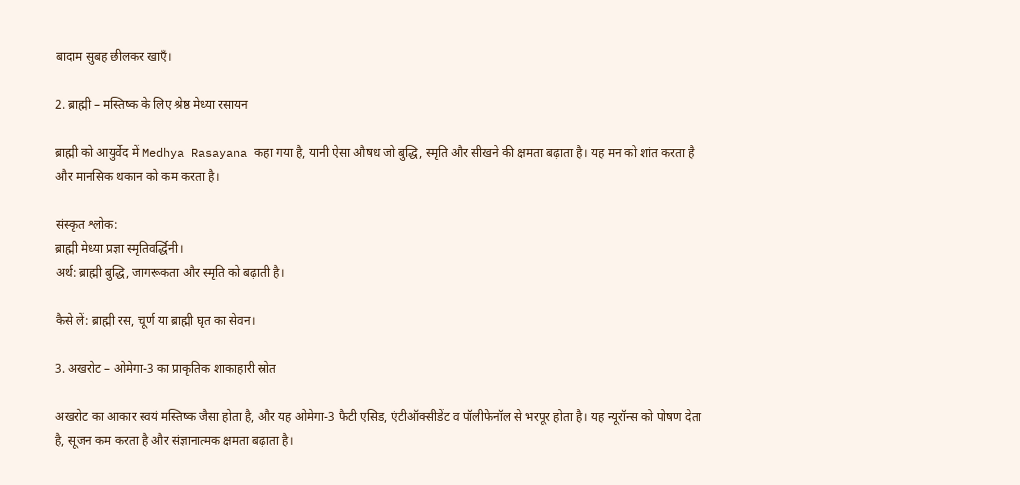बादाम सुबह छीलकर खाएँ।

2. ब्राह्मी – मस्तिष्क के लिए श्रेष्ठ मेध्या रसायन

ब्राह्मी को आयुर्वेद में Medhya Rasayana कहा गया है, यानी ऐसा औषध जो बुद्धि, स्मृति और सीखने की क्षमता बढ़ाता है। यह मन को शांत करता है और मानसिक थकान को कम करता है।

संस्कृत श्लोक:
ब्राह्मी मेध्या प्रज्ञा स्मृतिवर्द्धिनी।
अर्थ: ब्राह्मी बुद्धि, जागरूकता और स्मृति को बढ़ाती है।

कैसे लें: ब्राह्मी रस, चूर्ण या ब्राह्मी घृत का सेवन।

3. अखरोट – ओमेगा-3 का प्राकृतिक शाकाहारी स्रोत

अखरोट का आकार स्वयं मस्तिष्क जैसा होता है, और यह ओमेगा-3 फैटी एसिड, एंटीऑक्सीडेंट व पॉलीफेनॉल से भरपूर होता है। यह न्यूरॉन्स को पोषण देता है, सूजन कम करता है और संज्ञानात्मक क्षमता बढ़ाता है।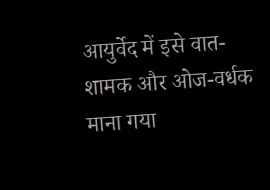आयुर्वेद में इसे वात-शामक और ओज-वर्धक माना गया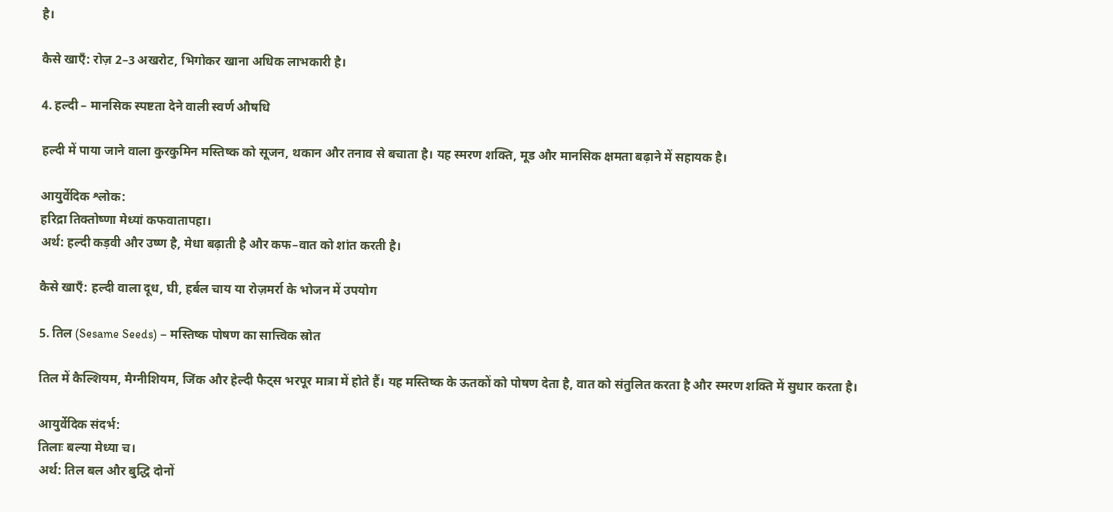है।

कैसे खाएँ: रोज़ 2–3 अखरोट, भिगोकर खाना अधिक लाभकारी है।

4. हल्दी – मानसिक स्पष्टता देने वाली स्वर्ण औषधि

हल्दी में पाया जाने वाला कुरकुमिन मस्तिष्क को सूजन, थकान और तनाव से बचाता है। यह स्मरण शक्ति, मूड और मानसिक क्षमता बढ़ाने में सहायक है।

आयुर्वेदिक श्लोक:
हरिद्रा तिक्तोष्णा मेध्यां कफवातापहा।
अर्थ: हल्दी कड़वी और उष्ण है, मेधा बढ़ाती है और कफ–वात को शांत करती है।

कैसे खाएँ: हल्दी वाला दूध, घी, हर्बल चाय या रोज़मर्रा के भोजन में उपयोग

5. तिल (Sesame Seeds) – मस्तिष्क पोषण का सात्त्विक स्रोत

तिल में कैल्शियम, मैग्नीशियम, जिंक और हेल्दी फैट्स भरपूर मात्रा में होते हैं। यह मस्तिष्क के ऊतकों को पोषण देता है, वात को संतुलित करता है और स्मरण शक्ति में सुधार करता है।

आयुर्वेदिक संदर्भ:
तिलाः बल्या मेध्या च।
अर्थ: तिल बल और बुद्धि दोनों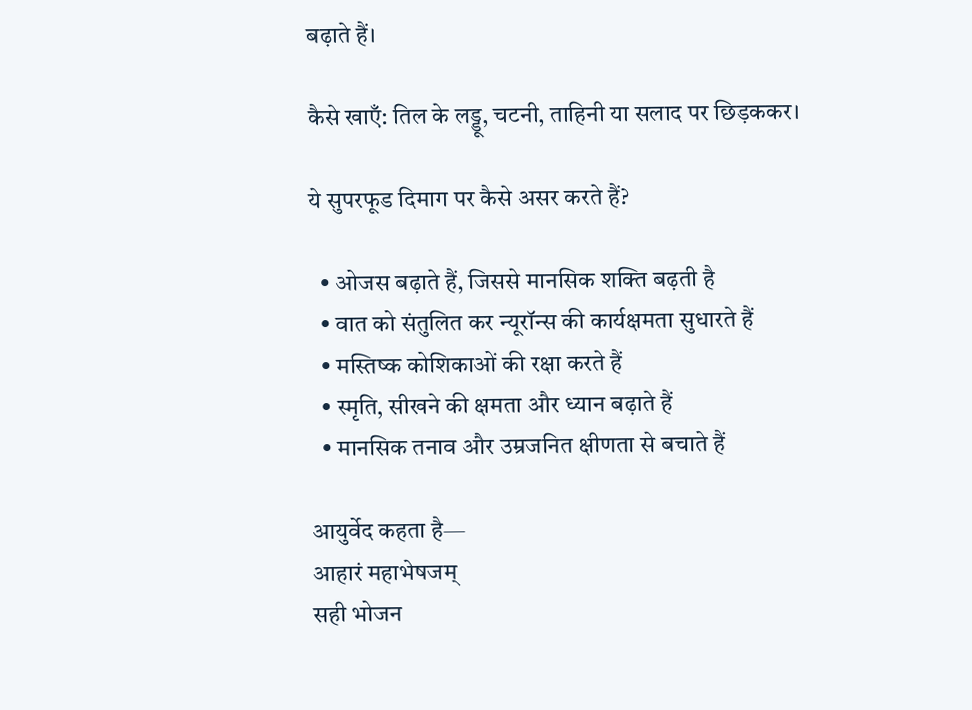बढ़ाते हैं।

कैसे खाएँ: तिल के लड्डू, चटनी, ताहिनी या सलाद पर छिड़ककर।

ये सुपरफूड दिमाग पर कैसे असर करते हैं?

  • ओजस बढ़ाते हैं, जिससे मानसिक शक्ति बढ़ती है
  • वात को संतुलित कर न्यूरॉन्स की कार्यक्षमता सुधारते हैं
  • मस्तिष्क कोशिकाओं की रक्षा करते हैं
  • स्मृति, सीखने की क्षमता और ध्यान बढ़ाते हैं
  • मानसिक तनाव और उम्रजनित क्षीणता से बचाते हैं

आयुर्वेद कहता है—
आहारं महाभेषजम्
सही भोजन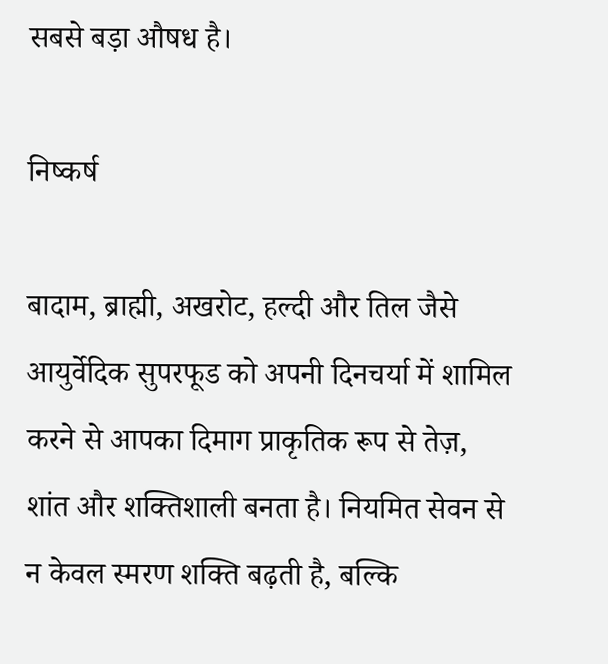सबसे बड़ा औषध है।

निष्कर्ष

बादाम, ब्राह्मी, अखरोट, हल्दी और तिल जैसे आयुर्वेदिक सुपरफूड को अपनी दिनचर्या में शामिल करने से आपका दिमाग प्राकृतिक रूप से तेज़, शांत और शक्तिशाली बनता है। नियमित सेवन से न केवल स्मरण शक्ति बढ़ती है, बल्कि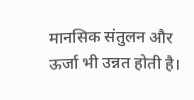मानसिक संतुलन और ऊर्जा भी उन्नत होती है।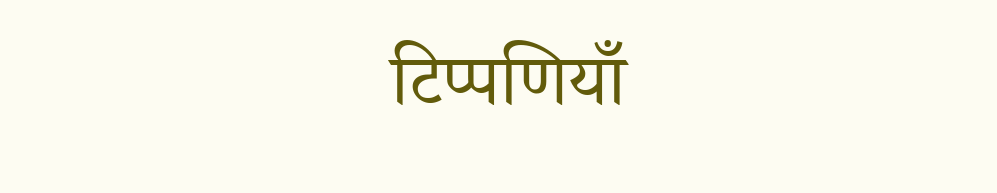टिप्पणियाँ